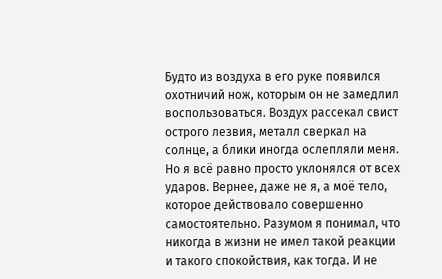Будто из воздуха в его руке появился охотничий нож, которым он не замедлил воспользоваться. Воздух рассекал свист острого лезвия, металл сверкал на солнце, а блики иногда ослепляли меня. Но я всё равно просто уклонялся от всех ударов. Вернее, даже не я, а моё тело, которое действовало совершенно самостоятельно. Разумом я понимал, что никогда в жизни не имел такой реакции и такого спокойствия, как тогда. И не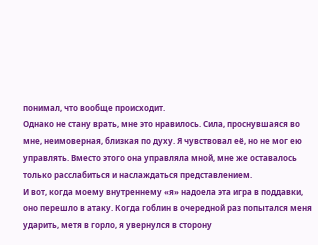понимал, что вообще происходит.
Однако не стану врать, мне это нравилось. Сила, проснувшаяся во мне, неимоверная, близкая по духу. Я чувствовал её, но не мог ею управлять. Вместо этого она управляла мной, мне же оставалось только расслабиться и наслаждаться представлением.
И вот, когда моему внутреннему «я» надоела эта игра в поддавки, оно перешло в атаку. Когда гоблин в очередной раз попытался меня ударить, метя в горло, я увернулся в сторону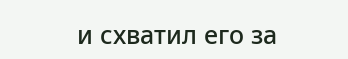и схватил его за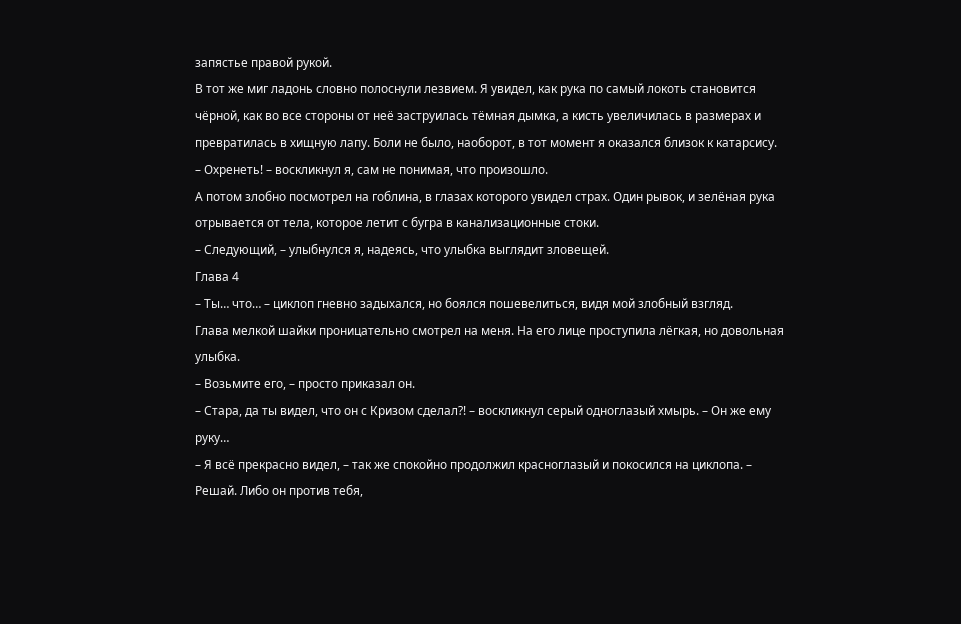запястье правой рукой.
В тот же миг ладонь словно полоснули лезвием. Я увидел, как рука по самый локоть становится чёрной, как во все стороны от неё заструилась тёмная дымка, а кисть увеличилась в размерах и превратилась в хищную лапу. Боли не было, наоборот, в тот момент я оказался близок к катарсису.
– Охренеть! – воскликнул я, сам не понимая, что произошло.
А потом злобно посмотрел на гоблина, в глазах которого увидел страх. Один рывок, и зелёная рука отрывается от тела, которое летит с бугра в канализационные стоки.
– Следующий, – улыбнулся я, надеясь, что улыбка выглядит зловещей.
Глава 4
– Ты… что… – циклоп гневно задыхался, но боялся пошевелиться, видя мой злобный взгляд.
Глава мелкой шайки проницательно смотрел на меня. На его лице проступила лёгкая, но довольная улыбка.
– Возьмите его, – просто приказал он.
– Стара, да ты видел, что он с Кризом сделал?! – воскликнул серый одноглазый хмырь. – Он же ему руку…
– Я всё прекрасно видел, – так же спокойно продолжил красноглазый и покосился на циклопа. – Решай. Либо он против тебя,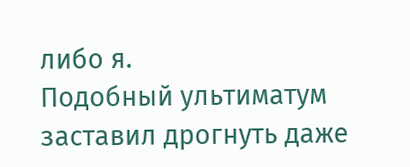либо я.
Подобный ультиматум заставил дрогнуть даже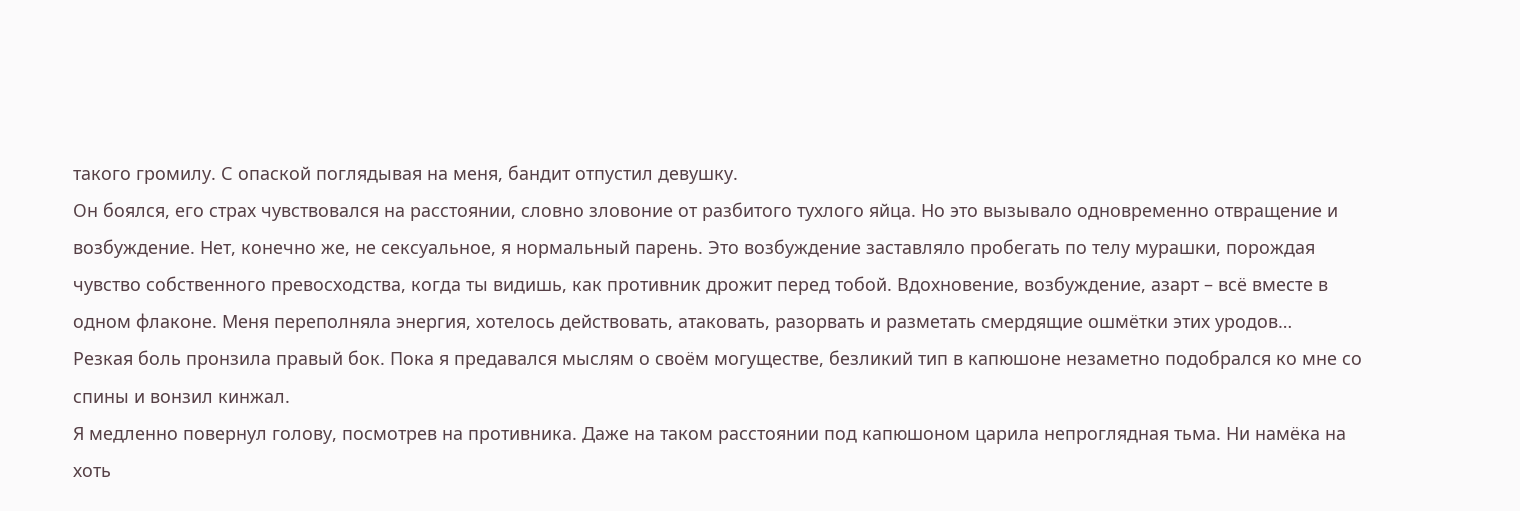такого громилу. С опаской поглядывая на меня, бандит отпустил девушку.
Он боялся, его страх чувствовался на расстоянии, словно зловоние от разбитого тухлого яйца. Но это вызывало одновременно отвращение и возбуждение. Нет, конечно же, не сексуальное, я нормальный парень. Это возбуждение заставляло пробегать по телу мурашки, порождая чувство собственного превосходства, когда ты видишь, как противник дрожит перед тобой. Вдохновение, возбуждение, азарт – всё вместе в одном флаконе. Меня переполняла энергия, хотелось действовать, атаковать, разорвать и разметать смердящие ошмётки этих уродов…
Резкая боль пронзила правый бок. Пока я предавался мыслям о своём могуществе, безликий тип в капюшоне незаметно подобрался ко мне со спины и вонзил кинжал.
Я медленно повернул голову, посмотрев на противника. Даже на таком расстоянии под капюшоном царила непроглядная тьма. Ни намёка на хоть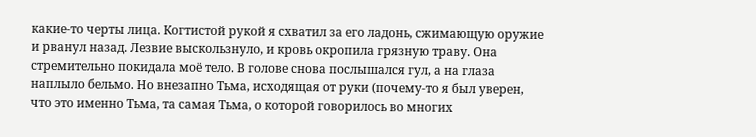какие-то черты лица. Когтистой рукой я схватил за его ладонь, сжимающую оружие и рванул назад. Лезвие выскользнуло, и кровь окропила грязную траву. Она стремительно покидала моё тело. В голове снова послышался гул, а на глаза наплыло бельмо. Но внезапно Тьма, исходящая от руки (почему-то я был уверен, что это именно Тьма, та самая Тьма, о которой говорилось во многих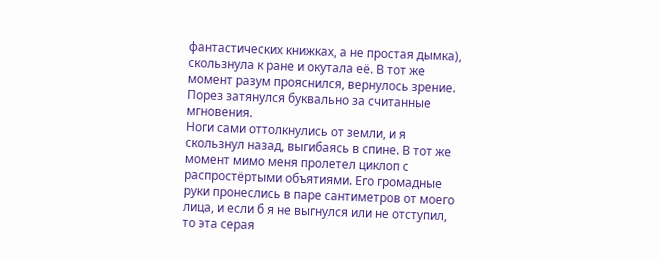фантастических книжках, а не простая дымка), скользнула к ране и окутала её. В тот же момент разум прояснился, вернулось зрение. Порез затянулся буквально за считанные мгновения.
Ноги сами оттолкнулись от земли, и я скользнул назад, выгибаясь в спине. В тот же момент мимо меня пролетел циклоп с распростёртыми объятиями. Его громадные руки пронеслись в паре сантиметров от моего лица, и если б я не выгнулся или не отступил, то эта серая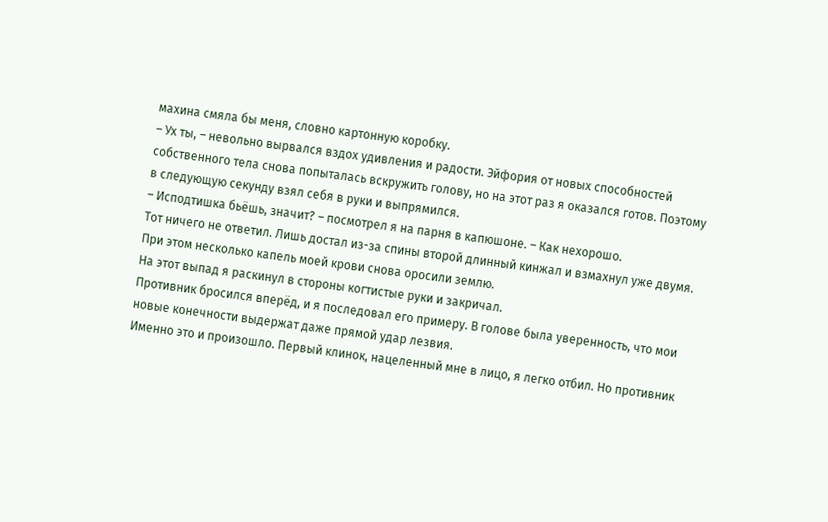махина смяла бы меня, словно картонную коробку.
– Ух ты, – невольно вырвался вздох удивления и радости. Эйфория от новых способностей собственного тела снова попыталась вскружить голову, но на этот раз я оказался готов. Поэтому в следующую секунду взял себя в руки и выпрямился.
– Исподтишка бьёшь, значит? – посмотрел я на парня в капюшоне. – Как нехорошо.
Тот ничего не ответил. Лишь достал из-за спины второй длинный кинжал и взмахнул уже двумя. При этом несколько капель моей крови снова оросили землю.
На этот выпад я раскинул в стороны когтистые руки и закричал.
Противник бросился вперёд, и я последовал его примеру. В голове была уверенность, что мои новые конечности выдержат даже прямой удар лезвия.
Именно это и произошло. Первый клинок, нацеленный мне в лицо, я легко отбил. Но противник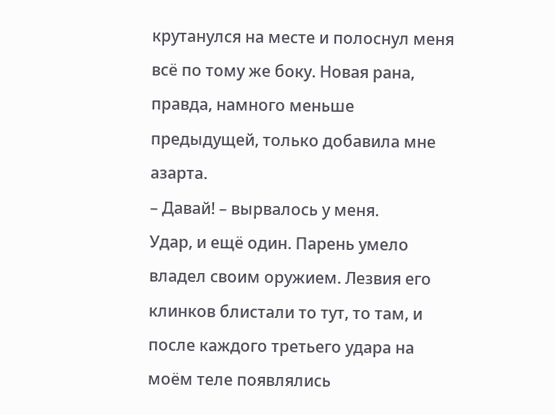крутанулся на месте и полоснул меня всё по тому же боку. Новая рана, правда, намного меньше предыдущей, только добавила мне азарта.
– Давай! – вырвалось у меня.
Удар, и ещё один. Парень умело владел своим оружием. Лезвия его клинков блистали то тут, то там, и после каждого третьего удара на моём теле появлялись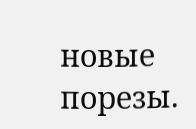новые порезы.